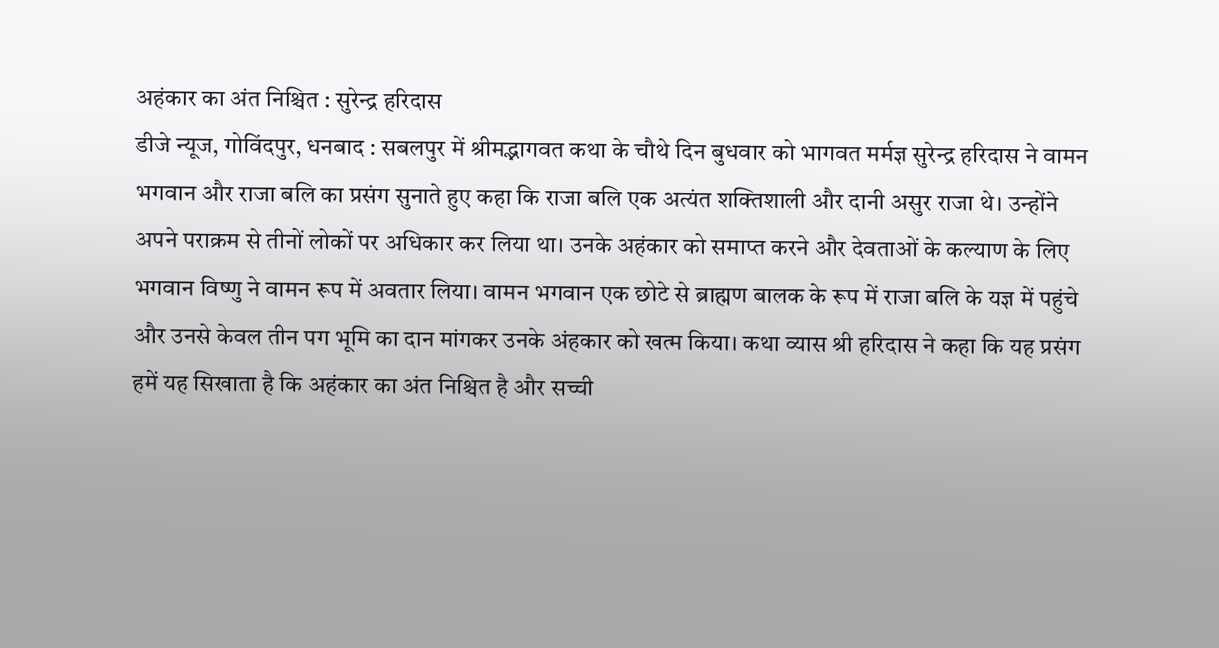अहंकार का अंत निश्चित : सुरेन्द्र हरिदास
डीजे न्यूज, गोविंदपुर, धनबाद : सबलपुर में श्रीमद्भागवत कथा के चौथे दिन बुधवार को भागवत मर्मज्ञ सुरेन्द्र हरिदास ने वामन भगवान और राजा बलि का प्रसंग सुनाते हुए कहा कि राजा बलि एक अत्यंत शक्तिशाली और दानी असुर राजा थे। उन्होंने अपने पराक्रम से तीनों लोकों पर अधिकार कर लिया था। उनके अहंकार को समाप्त करने और देवताओं के कल्याण के लिए भगवान विष्णु ने वामन रूप में अवतार लिया। वामन भगवान एक छोटे से ब्राह्मण बालक के रूप में राजा बलि के यज्ञ में पहुंचे और उनसे केवल तीन पग भूमि का दान मांगकर उनके अंहकार को खत्म किया। कथा व्यास श्री हरिदास ने कहा कि यह प्रसंग हमें यह सिखाता है कि अहंकार का अंत निश्चित है और सच्ची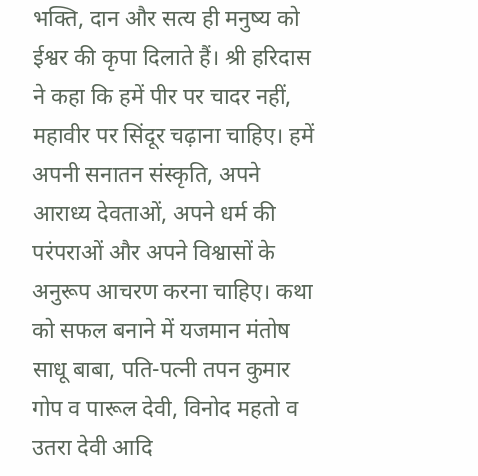भक्ति, दान और सत्य ही मनुष्य को ईश्वर की कृपा दिलाते हैं। श्री हरिदास ने कहा कि हमें पीर पर चादर नहीं, महावीर पर सिंदूर चढ़ाना चाहिए। हमें अपनी सनातन संस्कृति, अपने आराध्य देवताओं, अपने धर्म की परंपराओं और अपने विश्वासों के अनुरूप आचरण करना चाहिए। कथा को सफल बनाने में यजमान मंतोष साधू बाबा, पति-पत्नी तपन कुमार गोप व पारूल देवी, विनोद महतो व उतरा देवी आदि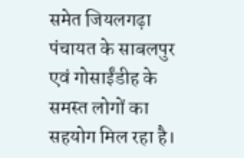समेत जियलगढ़ा पंचायत के साबलपुर एवं गोसाईंडीह के समस्त लोगों का सहयोग मिल रहा है।